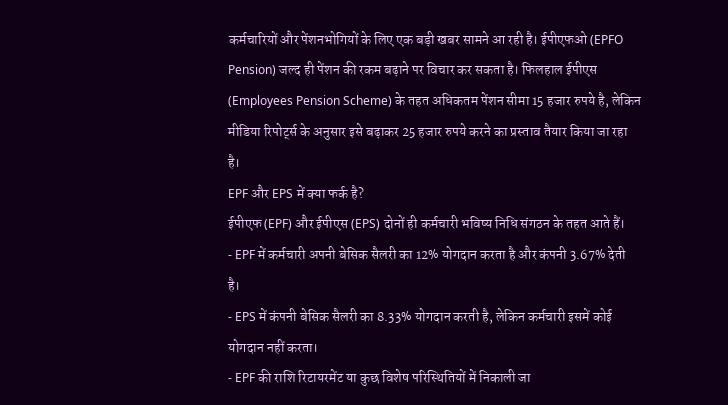कर्मचारियों और पेंशनभोगियों के लिए एक बड़ी खबर सामने आ रही है। ईपीएफओ (EPFO Pension) जल्द ही पेंशन की रकम बढ़ाने पर विचार कर सकता है। फिलहाल ईपीएस (Employees Pension Scheme) के तहत अधिकतम पेंशन सीमा 15 हजार रुपये है, लेकिन मीडिया रिपोर्ट्स के अनुसार इसे बढ़ाकर 25 हजार रुपये करने का प्रस्ताव तैयार किया जा रहा है।
EPF और EPS में क्या फर्क है?
ईपीएफ (EPF) और ईपीएस (EPS) दोनों ही कर्मचारी भविष्य निधि संगठन के तहत आते हैं।
- EPF में कर्मचारी अपनी बेसिक सैलरी का 12% योगदान करता है और कंपनी 3.67% देती है।
- EPS में कंपनी बेसिक सैलरी का 8.33% योगदान करती है, लेकिन कर्मचारी इसमें कोई योगदान नहीं करता।
- EPF की राशि रिटायरमेंट या कुछ विशेष परिस्थितियों में निकाली जा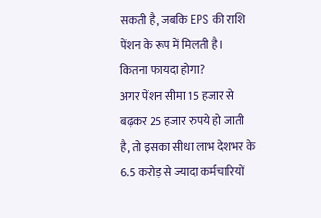सकती है, जबकि EPS की राशि पेंशन के रूप में मिलती है।
कितना फायदा होगा?
अगर पेंशन सीमा 15 हजार से बढ़कर 25 हजार रुपये हो जाती है, तो इसका सीधा लाभ देशभर के 6.5 करोड़ से ज्यादा कर्मचारियों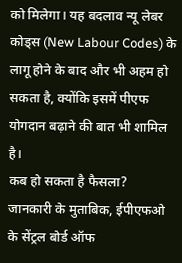को मिलेगा। यह बदलाव न्यू लेबर कोड्स (New Labour Codes) के लागू होने के बाद और भी अहम हो सकता है, क्योंकि इसमें पीएफ योगदान बढ़ाने की बात भी शामिल है।
कब हो सकता है फैसला?
जानकारी के मुताबिक, ईपीएफओ के सेंट्रल बोर्ड ऑफ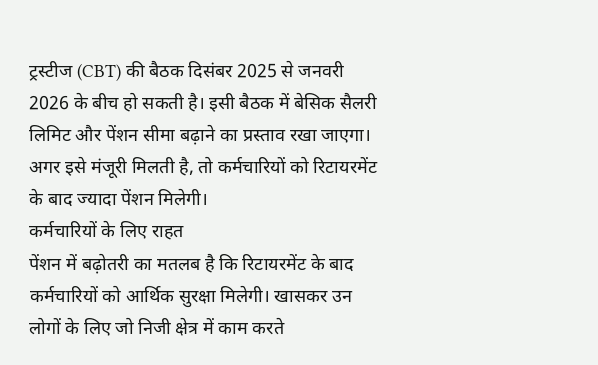ट्रस्टीज (CBT) की बैठक दिसंबर 2025 से जनवरी 2026 के बीच हो सकती है। इसी बैठक में बेसिक सैलरी लिमिट और पेंशन सीमा बढ़ाने का प्रस्ताव रखा जाएगा। अगर इसे मंजूरी मिलती है, तो कर्मचारियों को रिटायरमेंट के बाद ज्यादा पेंशन मिलेगी।
कर्मचारियों के लिए राहत
पेंशन में बढ़ोतरी का मतलब है कि रिटायरमेंट के बाद कर्मचारियों को आर्थिक सुरक्षा मिलेगी। खासकर उन लोगों के लिए जो निजी क्षेत्र में काम करते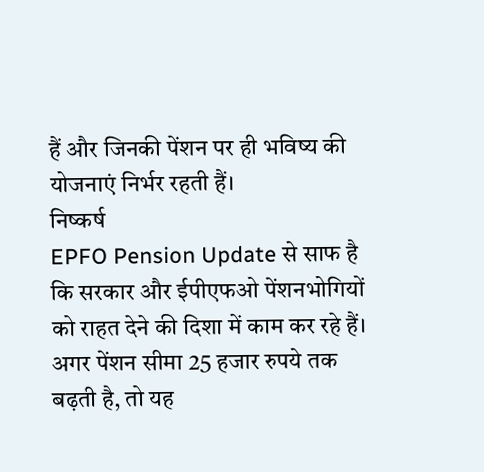हैं और जिनकी पेंशन पर ही भविष्य की योजनाएं निर्भर रहती हैं।
निष्कर्ष
EPFO Pension Update से साफ है कि सरकार और ईपीएफओ पेंशनभोगियों को राहत देने की दिशा में काम कर रहे हैं। अगर पेंशन सीमा 25 हजार रुपये तक बढ़ती है, तो यह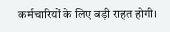कर्मचारियों के लिए बड़ी राहत होगी।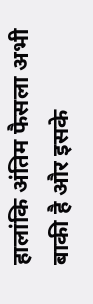हालांकि अंतिम फैसला अभी बाकी है और इसके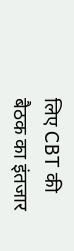लिए CBT की बैठक का इंतजार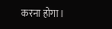करना होगा।